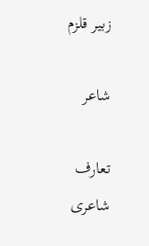زبیر قلزم

شاعر

تعارف شاعری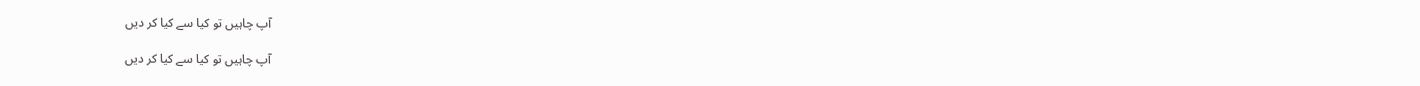آپ چاہیں تو کیا سے کیا کر دیں

آپ چاہیں تو کیا سے کیا کر دیں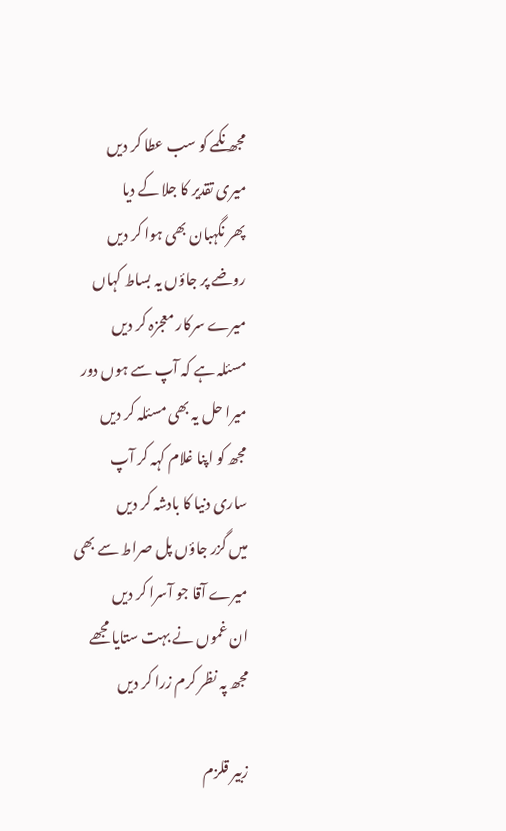مجھ نکمے کو سب عطا کر دیں
میری تقدیر کا جلا کے دیا
پھر نگہبان بھی ہوا کر دیں
روضے پر جاؤں یہ بساط کہاں
میرے سرکار معجزہ کر دیں
مسئلہ ہے کہ آپ سے ہوں دور
میرا حل یہ بھی مسئلہ کر دیں
مجھ کو اپنا غلام کہہ کر آپ
ساری دنیا کا بادشہ کر دیں
میں گزر جاؤں پل صراط سے بھی
میرے آقا جو آسرا کر دیں
ان غموں نے بہت ستایا مجھے
مجھ پہ نظر کرم زرا کر دیں

زبیر قلزم